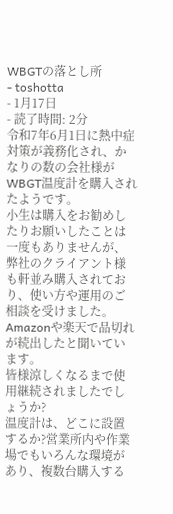WBGTの落とし所
- toshotta
- 1月17日
- 読了時間: 2分
令和7年6月1日に熱中症対策が義務化され、かなりの数の会社様がWBGT温度計を購入されたようです。
小生は購入をお勧めしたりお願いしたことは一度もありませんが、弊社のクライアント様も軒並み購入されており、使い方や運用のご相談を受けました。
Amazonや楽天で品切れが続出したと聞いています。
皆様涼しくなるまで使用継続されましたでしょうか?
温度計は、どこに設置するか?営業所内や作業場でもいろんな環境があり、複数台購入する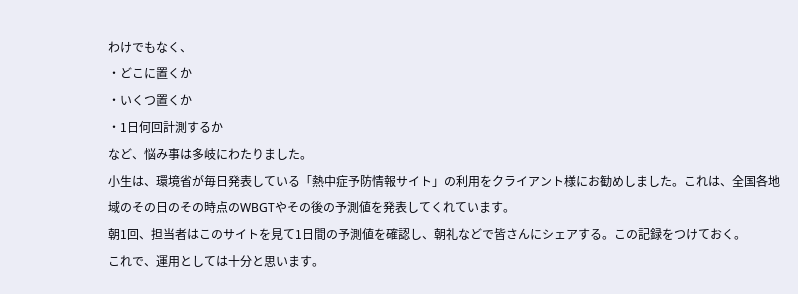わけでもなく、
・どこに置くか
・いくつ置くか
・1日何回計測するか
など、悩み事は多岐にわたりました。
小生は、環境省が毎日発表している「熱中症予防情報サイト」の利用をクライアント様にお勧めしました。これは、全国各地域のその日のその時点のWBGTやその後の予測値を発表してくれています。
朝1回、担当者はこのサイトを見て1日間の予測値を確認し、朝礼などで皆さんにシェアする。この記録をつけておく。
これで、運用としては十分と思います。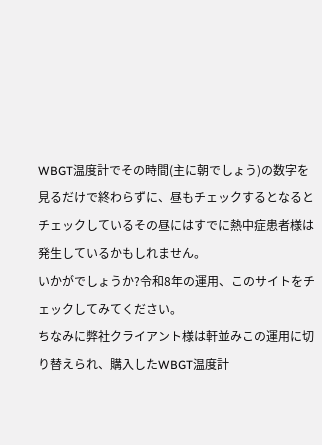WBGT温度計でその時間(主に朝でしょう)の数字を見るだけで終わらずに、昼もチェックするとなるとチェックしているその昼にはすでに熱中症患者様は発生しているかもしれません。
いかがでしょうか?令和8年の運用、このサイトをチェックしてみてください。
ちなみに弊社クライアント様は軒並みこの運用に切り替えられ、購入したWBGT温度計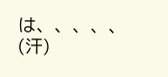は、、、、、(汗)